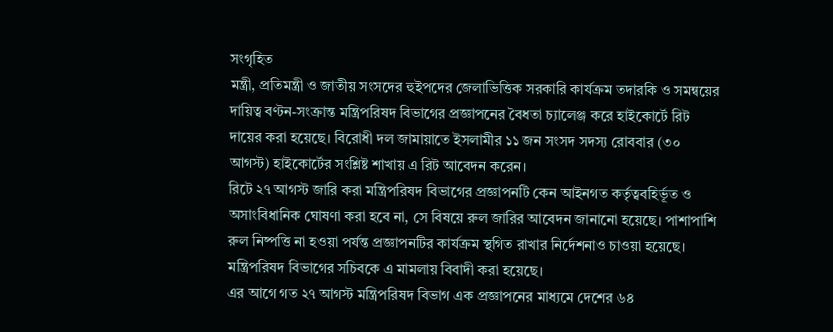সংগৃহিত
মন্ত্রী, প্রতিমন্ত্রী ও জাতীয় সংসদের হুইপদের জেলাভিত্তিক সরকারি কার্যক্রম তদারকি ও সমন্বয়ের দায়িত্ব বণ্টন-সংক্রান্ত মন্ত্রিপরিষদ বিভাগের প্রজ্ঞাপনের বৈধতা চ্যালেঞ্জ করে হাইকোর্টে রিট দায়ের করা হয়েছে। বিরোধী দল জামায়াতে ইসলামীর ১১ জন সংসদ সদস্য রোববার (৩০ আগস্ট) হাইকোর্টের সংশ্লিষ্ট শাখায় এ রিট আবেদন করেন।
রিটে ২৭ আগস্ট জারি করা মন্ত্রিপরিষদ বিভাগের প্রজ্ঞাপনটি কেন আইনগত কর্তৃত্ববহির্ভূত ও অসাংবিধানিক ঘোষণা করা হবে না, সে বিষয়ে রুল জারির আবেদন জানানো হয়েছে। পাশাপাশি রুল নিষ্পত্তি না হওয়া পর্যন্ত প্রজ্ঞাপনটির কার্যক্রম স্থগিত রাখার নির্দেশনাও চাওয়া হয়েছে। মন্ত্রিপরিষদ বিভাগের সচিবকে এ মামলায় বিবাদী করা হয়েছে।
এর আগে গত ২৭ আগস্ট মন্ত্রিপরিষদ বিভাগ এক প্রজ্ঞাপনের মাধ্যমে দেশের ৬৪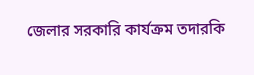জেলার সরকারি কার্যক্রম তদারকি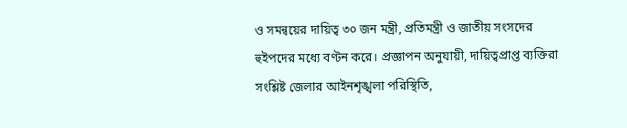ও সমন্বয়ের দায়িত্ব ৩০ জন মন্ত্রী, প্রতিমন্ত্রী ও জাতীয় সংসদের হুইপদের মধ্যে বণ্টন করে। প্রজ্ঞাপন অনুযায়ী, দায়িত্বপ্রাপ্ত ব্যক্তিরা সংশ্লিষ্ট জেলার আইনশৃঙ্খলা পরিস্থিতি,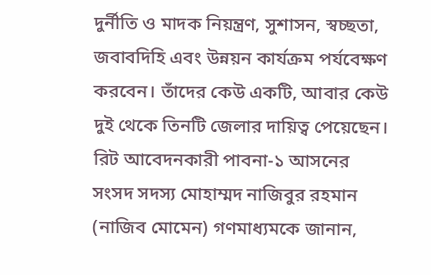দুর্নীতি ও মাদক নিয়ন্ত্রণ, সুশাসন, স্বচ্ছতা, জবাবদিহি এবং উন্নয়ন কার্যক্রম পর্যবেক্ষণ করবেন। তাঁদের কেউ একটি, আবার কেউ দুই থেকে তিনটি জেলার দায়িত্ব পেয়েছেন।
রিট আবেদনকারী পাবনা-১ আসনের সংসদ সদস্য মোহাম্মদ নাজিবুর রহমান (নাজিব মোমেন) গণমাধ্যমকে জানান,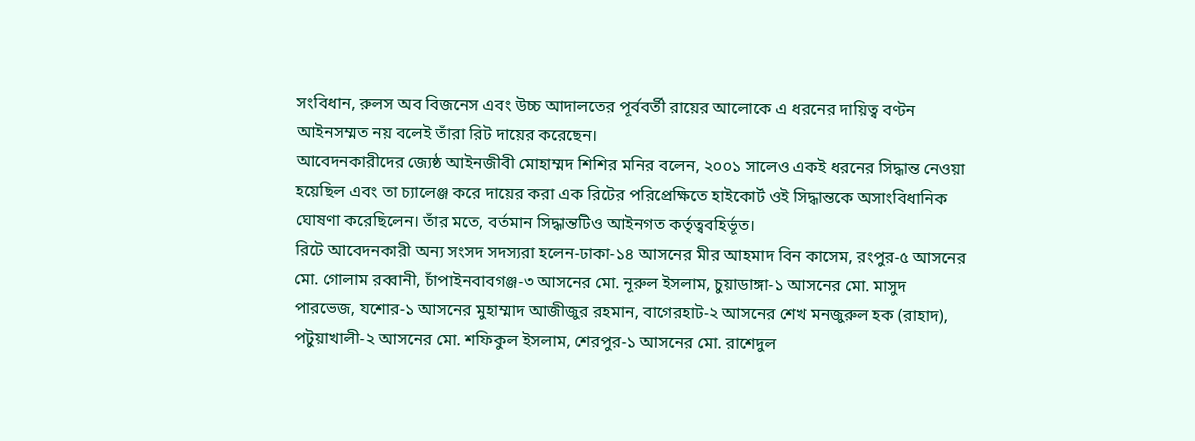সংবিধান, রুলস অব বিজনেস এবং উচ্চ আদালতের পূর্ববর্তী রায়ের আলোকে এ ধরনের দায়িত্ব বণ্টন আইনসম্মত নয় বলেই তাঁরা রিট দায়ের করেছেন।
আবেদনকারীদের জ্যেষ্ঠ আইনজীবী মোহাম্মদ শিশির মনির বলেন, ২০০১ সালেও একই ধরনের সিদ্ধান্ত নেওয়া হয়েছিল এবং তা চ্যালেঞ্জ করে দায়ের করা এক রিটের পরিপ্রেক্ষিতে হাইকোর্ট ওই সিদ্ধান্তকে অসাংবিধানিক ঘোষণা করেছিলেন। তাঁর মতে, বর্তমান সিদ্ধান্তটিও আইনগত কর্তৃত্ববহির্ভূত।
রিটে আবেদনকারী অন্য সংসদ সদস্যরা হলেন-ঢাকা-১৪ আসনের মীর আহমাদ বিন কাসেম, রংপুর-৫ আসনের মো. গোলাম রব্বানী, চাঁপাইনবাবগঞ্জ-৩ আসনের মো. নূরুল ইসলাম, চুয়াডাঙ্গা-১ আসনের মো. মাসুদ পারভেজ, যশোর-১ আসনের মুহাম্মাদ আজীজুর রহমান, বাগেরহাট-২ আসনের শেখ মনজুরুল হক (রাহাদ), পটুয়াখালী-২ আসনের মো. শফিকুল ইসলাম, শেরপুর-১ আসনের মো. রাশেদুল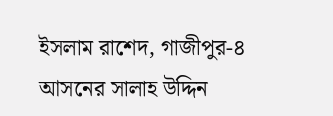ইসলাম রাশেদ, গাজীপুর-৪ আসনের সালাহ উদ্দিন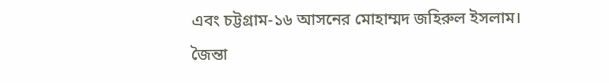এবং চট্টগ্রাম-১৬ আসনের মোহাম্মদ জহিরুল ইসলাম।
জৈন্তা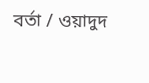বর্তা / ওয়াদুদ